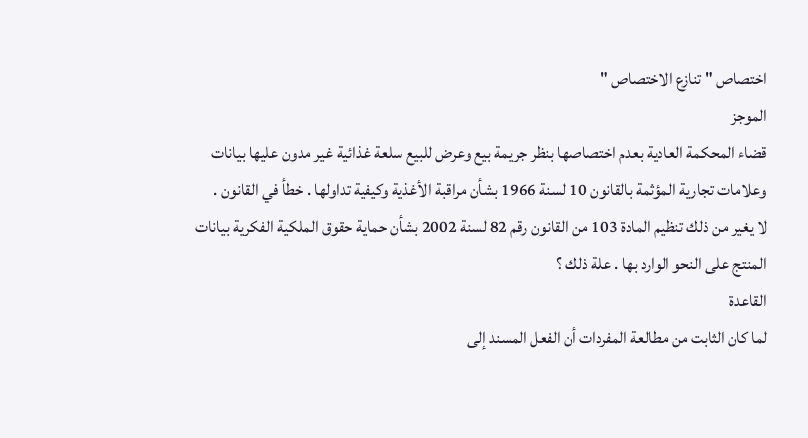اختصاص " تنازع الاختصاص "
الموجز
قضاء المحكمة العادية بعدم اختصاصها بنظر جريمة بيع وعرض للبيع سلعة غذائية غير مدون عليها بيانات وعلامات تجارية المؤثمة بالقانون 10 لسنة 1966 بشأن مراقبة الأغذية وكيفية تداولها . خطأ في القانون .
لا يغير من ذلك تنظيم المادة 103 من القانون رقم 82 لسنة 2002 بشأن حماية حقوق الملكية الفكرية بيانات المنتج على النحو الوارد بها . علة ذلك ؟
القاعدة
لما كان الثابت من مطالعة المفردات أن الفعل المسند إلى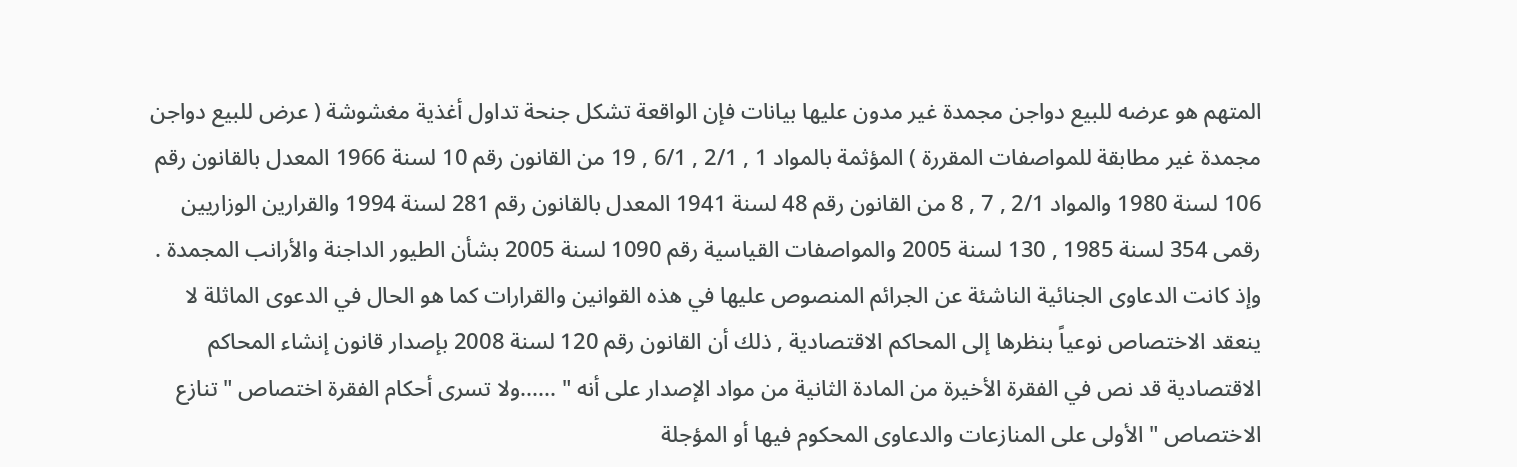المتهم هو عرضه للبيع دواجن مجمدة غير مدون عليها بيانات فإن الواقعة تشكل جنحة تداول أغذية مغشوشة ( عرض للبيع دواجن مجمدة غير مطابقة للمواصفات المقررة ) المؤثمة بالمواد 1 , 2/1 , 6/1 , 19 من القانون رقم 10 لسنة 1966 المعدل بالقانون رقم 106 لسنة 1980 والمواد 2/1 , 7 , 8 من القانون رقم 48 لسنة 1941 المعدل بالقانون رقم 281 لسنة 1994 والقرارين الوزاريين رقمى 354 لسنة 1985 , 130 لسنة 2005 والمواصفات القياسية رقم 1090 لسنة 2005 بشأن الطيور الداجنة والأرانب المجمدة . وإذ كانت الدعاوى الجنائية الناشئة عن الجرائم المنصوص عليها في هذه القوانين والقرارات كما هو الحال في الدعوى الماثلة لا ينعقد الاختصاص نوعياً بنظرها إلى المحاكم الاقتصادية , ذلك أن القانون رقم 120 لسنة 2008 بإصدار قانون إنشاء المحاكم الاقتصادية قد نص في الفقرة الأخيرة من المادة الثانية من مواد الإصدار على أنه " ......ولا تسرى أحكام الفقرة اختصاص " تنازع الاختصاص " الأولى على المنازعات والدعاوى المحكوم فيها أو المؤجلة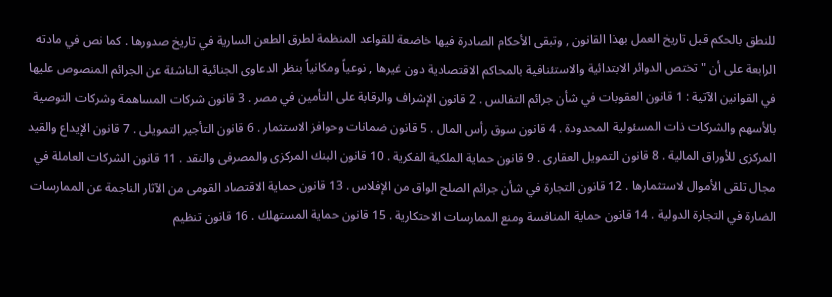للنطق بالحكم قبل تاريخ العمل بهذا القانون , وتبقى الأحكام الصادرة فيها خاضعة للقواعد المنظمة لطرق الطعن السارية في تاريخ صدورها . كما نص في مادته الرابعة على أن " تختص الدوائر الابتدائية والاستئنافية بالمحاكم الاقتصادية دون غيرها , نوعياً ومكانياً بنظر الدعاوى الجنائية الناشئة عن الجرائم المنصوص عليها في القوانين الآتية : 1 قانون العقوبات في شأن جرائم التفالس . 2 قانون الإشراف والرقابة على التأمين في مصر . 3 قانون شركات المساهمة وشركات التوصية بالأسهم والشركات ذات المسئولية المحدودة . 4 قانون سوق رأس المال . 5 قانون ضمانات وحوافز الاستثمار . 6 قانون التأجير التمويلى . 7 قانون الإيداع والقيد المركزى للأوراق المالية . 8 قانون التمويل العقارى . 9 قانون حماية الملكية الفكرية . 10 قانون البنك المركزى والمصرفى والنقد . 11 قانون الشركات العاملة في مجال تلقى الأموال لاستثمارها . 12 قانون التجارة في شأن جرائم الصلح الواق من الإفلاس . 13 قانون حماية الاقتصاد القومى من الآثار الناجمة عن الممارسات الضارة في التجارة الدولية . 14 قانون حماية المنافسة ومنع الممارسات الاحتكارية . 15 قانون حماية المستهلك . 16 قانون تنظيم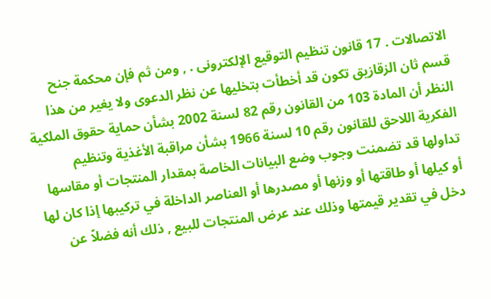الاتصالات . 17 قانون تنظيم التوقيع الإلكترونى . , ومن ثم فإن محكمة جنح قسم ثان الزقازيق تكون قد أخطأت بتخليها عن نظر الدعوى ولا يغير من هذا النظر أن المادة 103 من القانون رقم 82 لسنة 2002 بشأن حماية حقوق الملكية الفكرية اللاحق للقانون رقم 10 لسنة 1966 بشأن مراقبة الأغذية وتنظيم تداولها قد تضمنت وجوب وضع البيانات الخاصة بمقدار المنتجات أو مقاسها أو كيلها أو طاقتها أو وزنها أو مصدرها أو العناصر الداخلة في تركيبها إذا كان لها دخل في تقدير قيمتها وذلك عند عرض المنتجات للبيع , ذلك أنه فضلاً عن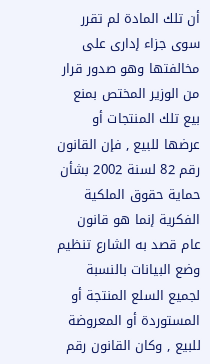أن تلك المادة لم تقرر سوى جزاء إدارى على مخالفتها وهو صدور قرار من الوزير المختص بمنع بيع تلك المنتجات أو عرضها للبيع , فإن القانون رقم 82 لسنة 2002 بشأن حماية حقوق الملكية الفكرية إنما هو قانون عام قصد به الشارع تنظيم وضع البيانات بالنسبة لجميع السلع المنتجة أو المستوردة أو المعروضة للبيع , وكان القانون رقم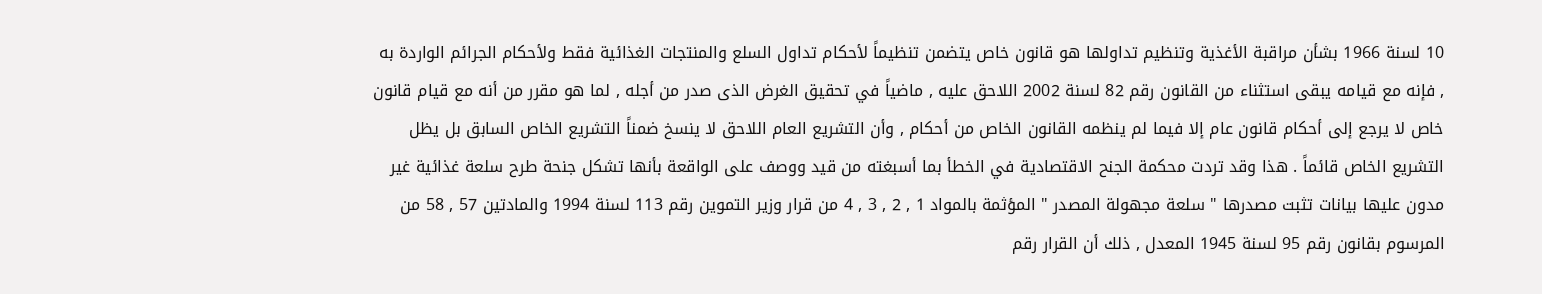10 لسنة 1966 بشأن مراقبة الأغذية وتنظيم تداولها هو قانون خاص يتضمن تنظيماً لأحكام تداول السلع والمنتجات الغذائية فقط ولأحكام الجرائم الواردة به , فإنه مع قيامه يبقى استثناء من القانون رقم 82 لسنة 2002 اللاحق عليه , ماضياً في تحقيق الغرض الذى صدر من أجله , لما هو مقرر من أنه مع قيام قانون خاص لا يرجع إلى أحكام قانون عام إلا فيما لم ينظمه القانون الخاص من أحكام , وأن التشريع العام اللاحق لا ينسخ ضمناً التشريع الخاص السابق بل يظل التشريع الخاص قائماً . هذا وقد تردت محكمة الجنح الاقتصادية في الخطأ بما أسبغته من قيد ووصف على الواقعة بأنها تشكل جنحة طرح سلعة غذائية غير مدون عليها بيانات تثبت مصدرها " سلعة مجهولة المصدر " المؤثمة بالمواد 1 , 2 , 3 , 4 من قرار وزير التموين رقم 113 لسنة 1994 والمادتين 57 , 58 من المرسوم بقانون رقم 95 لسنة 1945 المعدل , ذلك أن القرار رقم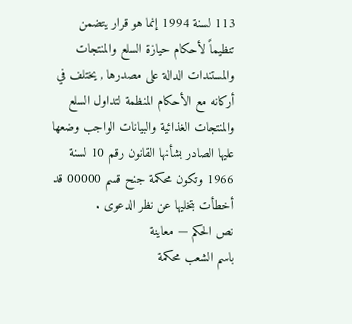113 لسنة 1994 إنما هو قرار يتضمن تنظيماً لأحكام حيازة السلع والمنتجات والمستندات الدالة على مصدرها , يختلف في أركانه مع الأحكام المنظمة لتداول السلع والمنتجات الغذائية والبيانات الواجب وضعها عليها الصادر بشأنها القانون رقم 10 لسنة 1966 وتكون محكمة جنح قسم 00000 قد أخطأت بتخليها عن نظر الدعوى .
نص الحكم — معاينة
باسم الشعب محكمة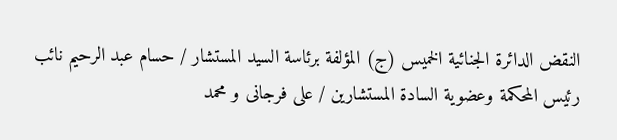النقض الدائرة الجنائية الخميس (ج) المؤلفة برئاسة السيد المستشار / حسام عبد الرحيم نائب رئيس المحكمة وعضوية السادة المستشارين / على فرجانى و محمد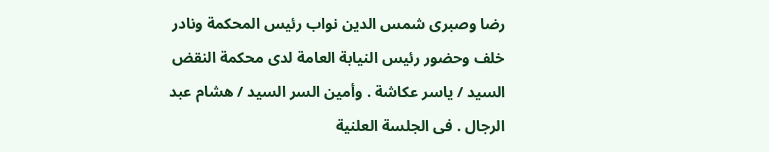رضا وصبرى شمس الدين نواب رئيس المحكمة ونادر خلف وحضور رئيس النيابة العامة لدى محكمة النقض السيد / ياسر عكاشة . وأمين السر السيد / هشام عبد الرجال . فى الجلسة العلنية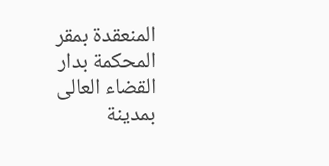المنعقدة بمقر المحكمة بدار القضاء العالى بمدينة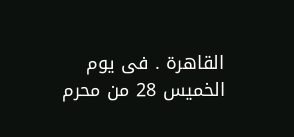القاهرة . فى يوم الخميس 28 من محرم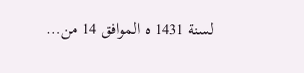لسنة 1431 ه الموافق 14 من…